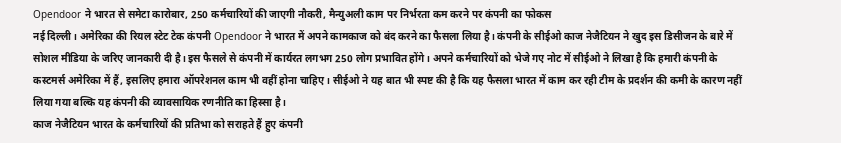Opendoor ने भारत से समेटा कारोबार, 250 कर्मचारियों की जाएगी नौकरी, मैन्युअली काम पर निर्भरता कम करने पर कंपनी का फोकस
नई दिल्ली। अमेरिका की रियल स्टेट टेक कंपनी Opendoor ने भारत में अपने कामकाज को बंद करने का फैसला लिया है। कंपनी के सीईओ काज नेजैटियन ने खुद इस डिसीजन के बारे में सोशल मीडिया के जरिए जानकारी दी है। इस फैसले से कंपनी में कार्यरत लगभग 250 लोग प्रभावित होंगे। अपने कर्मचारियों को भेजे गए नोट में सीईओ ने लिखा है कि हमारी कंपनी के कस्टमर्स अमेरिका में हैं, इसलिए हमारा ऑपरेशनल काम भी वहीं होना चाहिए। सीईओ ने यह बात भी स्पष्ट की है कि यह फैसला भारत में काम कर रही टीम के प्रदर्शन की कमी के कारण नहीं लिया गया बल्कि यह कंपनी की व्यावसायिक रणनीति का हिस्सा है।
काज नेजैटियन भारत के कर्मचारियों की प्रतिभा को सराहते हैं हुए कंपनी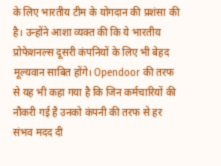के लिए भारतीय टीम के योगदान की प्रशंसा की है। उन्होंने आशा व्यक्त की कि ये भारतीय प्रोफेशनल्स दूसरी कंपनियों के लिए भी बेहद मूल्यवान साबित होंगे। Opendoor की तरफ से यह भी कहा गया है कि जिन कर्मचारियों की नौकरी गई है उनको कंपनी की तरफ से हर संभव मदद दी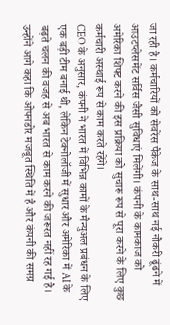जा रही है। कर्मचारियों को सेवरेंस पैकेज के साथ-साथ नई नौकरी ढूंढने में आउटप्लेसमेंट सर्विस जैसी सुविधाएं मिलेंगी। कंपनी के कामकाज को अमेरिका शिफ्ट करने की इस प्रक्रिया को सुचारू रूप से पूरा करने के लिए कुछ कर्मचारी अस्थाई रूप से काम करते रहेंगे।
CEO के अनुसार, कंपनी ने भारत में विभिन्न कामों के मैन्युअल प्रबंधन के लिए एक बड़ी टीम बनाई थी, लेकिन टेक्नोलॉजी में सुधार और अमेरिका में AI के बढ़ते चलन की वजह से अब भारत से काम करने की जरूरत नहीं रह गई है। उन्होंने आगे कहा कि ओपनडोर मजबूत स्थिति में है और कंपनी की समग्र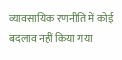व्यावसायिक रणनीति में कोई बदलाव नहीं किया गया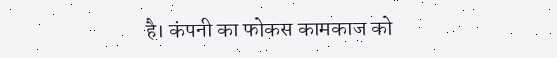है। कंपनी का फोकस कामकाज को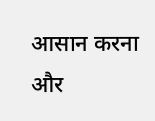आसान करना और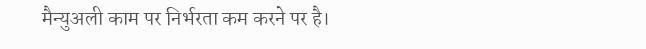मैन्युअली काम पर निर्भरता कम करने पर है।